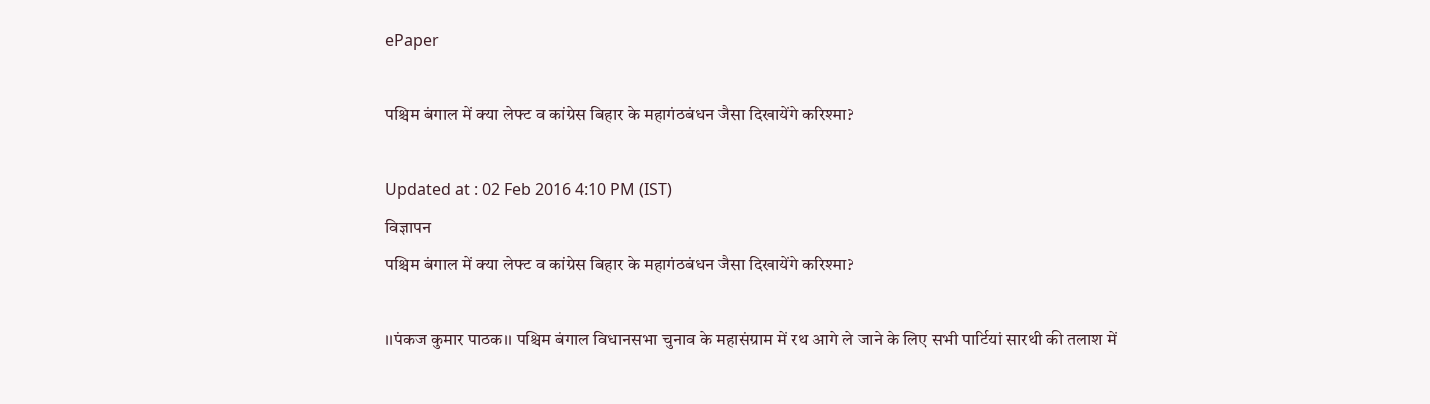ePaper

पश्चिम बंगाल में क्या लेफ्ट व कांग्रेस बिहार के महागंठबंधन जैसा दिखायेंगे करिश्मा?

Updated at : 02 Feb 2016 4:10 PM (IST)
विज्ञापन
पश्चिम बंगाल में क्या लेफ्ट व कांग्रेस बिहार के महागंठबंधन जैसा दिखायेंगे करिश्मा?

।।पंकज कुमार पाठक।। पश्चिम बंगाल विधानसभा चुनाव के महासंग्राम में रथ आगे ले जाने के लिए सभी पार्टियां सारथी की तलाश में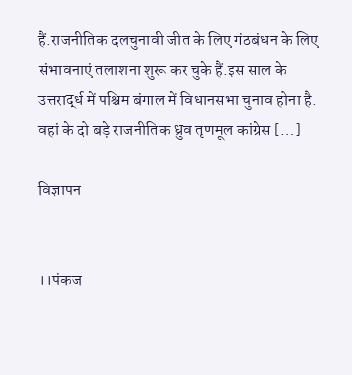हैं.राजनीतिक दलचुनावी जीत के लिए गंठबंधन के लिए संभावनाएं तलाशना शुरू कर चुके हैं.इस साल के उत्तरार्द्ध में पश्चिम बंगाल में विधानसभा चुनाव होना है. वहां के दो बड़े राजनीतिक ध्रुव तृणमूल कांग्रेस […]

विज्ञापन


।।पंकज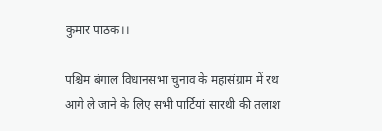कुमार पाठक।।

पश्चिम बंगाल विधानसभा चुनाव के महासंग्राम में रथ आगे ले जाने के लिए सभी पार्टियां सारथी की तलाश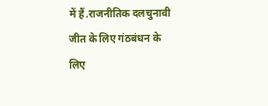में हैं.राजनीतिक दलचुनावी जीत के लिए गंठबंधन के लिए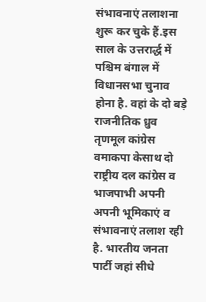संभावनाएं तलाशना शुरू कर चुके हैं.इस साल के उत्तरार्द्ध में पश्चिम बंगाल में विधानसभा चुनाव होना है. वहां के दो बड़े राजनीतिक ध्रुव तृणमूल कांग्रेस वमाकपा केसाथ दो राष्ट्रीय दल कांग्रेस व भाजपाभी अपनी अपनी भूमिकाएं व संभावनाएं तलाश रही है. भारतीय जनता पार्टी जहां सीधे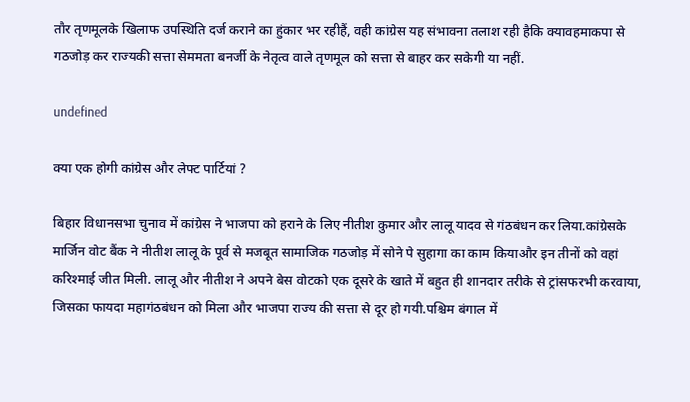तौर तृणमूलके खिलाफ उपस्थिति दर्ज कराने का हुंकार भर रहीहैं, वही कांग्रेस यह संभावना तलाश रही हैकि क्यावहमाकपा से गठजोड़ कर राज्यकी सत्ता सेममता बनर्जी के नेतृत्व वाले तृणमूल को सत्ता से बाहर कर सकेगी या नहीं.

undefined

क्या एक होगी कांग्रेस और लेफ्ट पार्टियां ?

बिहार विधानसभा चुनाव में कांग्रेस ने भाजपा को हराने के लिए नीतीश कुमार और लालू यादव से गंठबंधन कर लिया.कांग्रेसके मार्जिन वोट बैंक ने नीतीश लालू के पूर्व से मजबूत सामाजिक गठजोड़ में सोने पे सुहागा का काम कियाऔर इन तीनों को वहां करिश्माई जीत मिली. लालू और नीतीश ने अपने बेस वोटको एक दूसरे के खाते में बहुत ही शानदार तरीके से ट्रांसफरभी करवाया, जिसका फायदा महागंठबंधन को मिला और भाजपा राज्य की सत्ता से दूर हो गयी.पश्चिम बंगाल में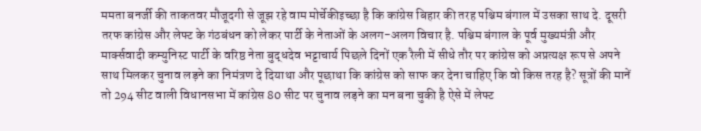ममता बनर्जी की ताकतवर मौजूदगी से जूझ रहे वाम मोर्चेकीइच्छा है कि कांग्रेस बिहार की तरह पश्चिम बंगाल में उसका साथ दे. दूसरी तरफ कांग्रेस और लेफ्ट के गंठबंधन को लेकर पार्टी के नेताओं के अलग-अलग विचार है. पश्चिम बंगाल के पूर्व मुख्यमंत्री और मार्क्सवादी कम्युनिस्ट पार्टी के वरिष्ठ नेता बुद्धदेव भट्टाचार्य पिछले दिनों एक रैली में सीधे तौर पर कांग्रेस को अप्रत्यक्ष रूप से अपने साथ मिलकर चुनाव लड़ने का निमंत्रण दे दियाथा और पूछाथा कि कांग्रेस को साफ कर देना चाहिए कि वो किस तरह है? सूत्रों की मानें तो 294 सीट वाली विधानसभा में कांग्रेस 80 सीट पर चुनाव लड़ने का मन बना चुकी है ऐसे में लेफ्ट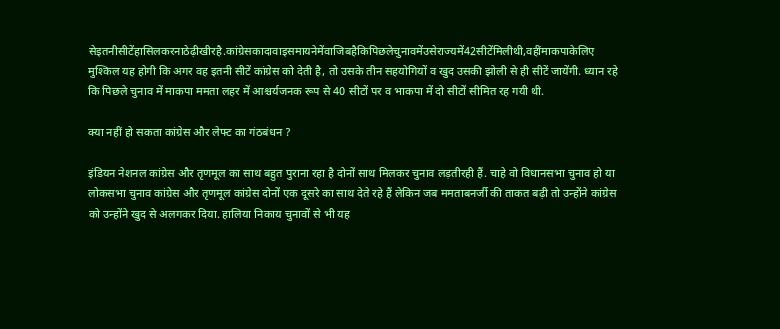सेइतनीसीटेंहासिलकरनाठेढ़ीखीरहै.कांग्रेसकादावाइसमायनेमेंवाजिबहैकिपिछलेचुनावमेंउसेराज्यमें42सीटेंमिलीथी,वहींमाकपाकेलिए
मुश्किल यह होगी कि अगर वह इतनी सीटें कांग्रेस को देती है, तो उसके तीन सहयोगियों व खुद उसकी झोली से ही सीटें जायेंगी. ध्यान रहे कि पिछले चुनाव में माकपा ममता लहर में आश्चर्यजनक रूप से 40 सीटों पर व भाकपा में दो सीटों सीमित रह गयी थी.

क्या नहीं हो सकता कांग्रेस और लेफ्ट का गंठबंधन ?

इंडियन नेशनल कांग्रेस और तृणमूल का साथ बहुत पुराना रहा है दोनों साथ मिलकर चुनाव लड़तीरही हैं. चाहे वो विधानसभा चुनाव हो या लोकसभा चुनाव कांग्रेस और तृणमूल कांग्रेस दोनों एक दूसरे का साथ देते रहे हैं लेकिन जब ममताबनर्जी की ताकत बढ़ी तो उन्होंने कांग्रेस को उन्होंने खुद से अलगकर दिया. हालिया निकाय चुनावों से भी यह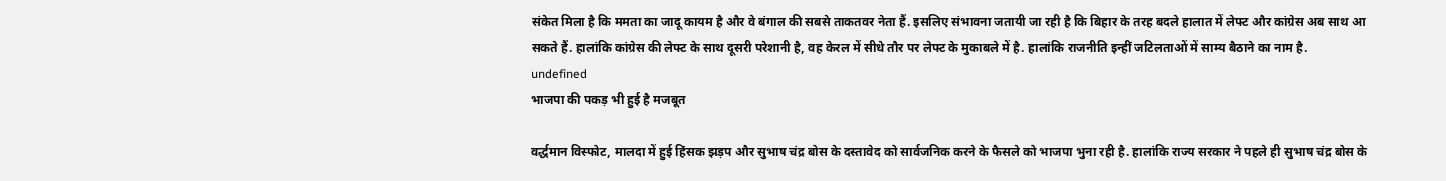संकेत मिला है कि ममता का जादू कायम है और वे बंगाल की सबसे ताकतवर नेता हैं. इसलिए संभावना जतायी जा रही है कि बिहार के तरह बदले हालात में लेफ्ट और कांग्रेस अब साथ आ सकते हैं. हालांकि कांग्रेस की लेफ्ट के साथ दूसरी परेशानी है, वह केरल में सीधे तौर पर लेफ्ट के मुकाबले में है. हालांकि राजनीति इन्हीं जटिलताओं में साम्य बैठाने का नाम है.
undefined
भाजपा की पकड़ भी हुई है मजबूत

वर्द्धमान विस्फोट, मालदा में हुई हिंसक झड़प और सुभाष चंद्र बोस के दस्तावेद को सार्वजनिक करने के फैसले को भाजपा भुना रही है. हालांकि राज्य सरकार ने पहले ही सुभाष चंद्र बोस के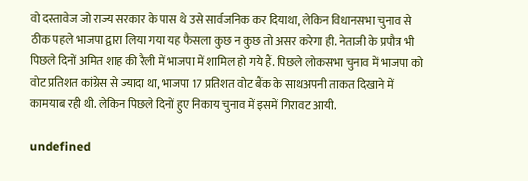वो दस्तावेज जो राज्य सरकार के पास थे उसे सार्वजनिक कर दियाथा, लेकिन विधानसभा चुनाव से ठीक पहले भाजपा द्वारा लिया गया यह फैसला कुछ न कुछ तो असर करेगा ही. नेताजी के प्रपौत्र भी पिछले दिनों अमित शाह की रैली में भाजपा में शामिल हो गये हैं. पिछले लोकसभा चुनाव में भाजपा को वोट प्रतिशत कांग्रेस से ज्यादा था, भाजपा 17 प्रतिशत वोट बैंक के साथअपनी ताकत दिखाने में कामयाब रही थी. लेकिन पिछले दिनों हुए निकाय चुनाव में इसमें गिरावट आयी.

undefined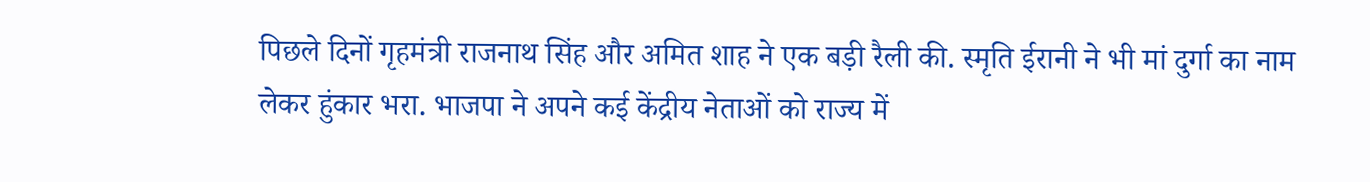पिछले दिनों गृहमंत्री राजनाथ सिंह और अमित शाह ने एक बड़ी रैली की. स्मृति ईरानी ने भी मां दुर्गा का नाम लेकर हुंकार भरा. भाजपा ने अपने कई केंद्रीय नेताओं को राज्य में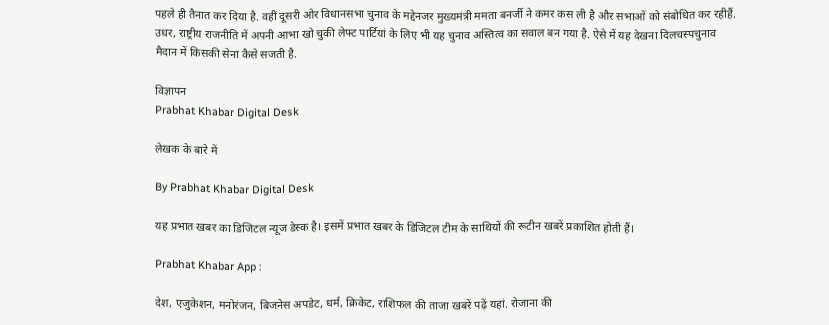पहले ही तैनात कर दिया है. वहीं दूसरी ओर विधानसभा चुनाव के मद्देनजर मुख्यमंत्री ममता बनर्जी ने कमर कस ली है और सभाओं को संबोधित कर रहीहैं. उधर, राष्ट्रीय राजनीति में अपनी आभा खो चुकी लेफ्ट पार्टियां के लिए भी यह चुनाव अस्तित्व का सवाल बन गया है. ऐसे में यह देखना दिलचस्पचुनाव मैदान में किसकी सेना कैसे सजती है.

विज्ञापन
Prabhat Khabar Digital Desk

लेखक के बारे में

By Prabhat Khabar Digital Desk

यह प्रभात खबर का डिजिटल न्यूज डेस्क है। इसमें प्रभात खबर के डिजिटल टीम के साथियों की रूटीन खबरें प्रकाशित होती हैं।

Prabhat Khabar App :

देश, एजुकेशन, मनोरंजन, बिजनेस अपडेट, धर्म, क्रिकेट, राशिफल की ताजा खबरें पढ़ें यहां. रोजाना की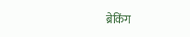ब्रेकिंग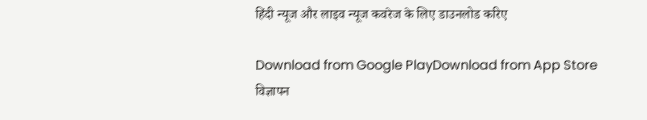हिंदी न्यूज और लाइव न्यूज कवरेज के लिए डाउनलोड करिए

Download from Google PlayDownload from App Store
विज्ञापन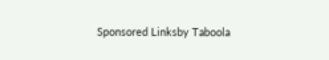Sponsored Linksby Taboola